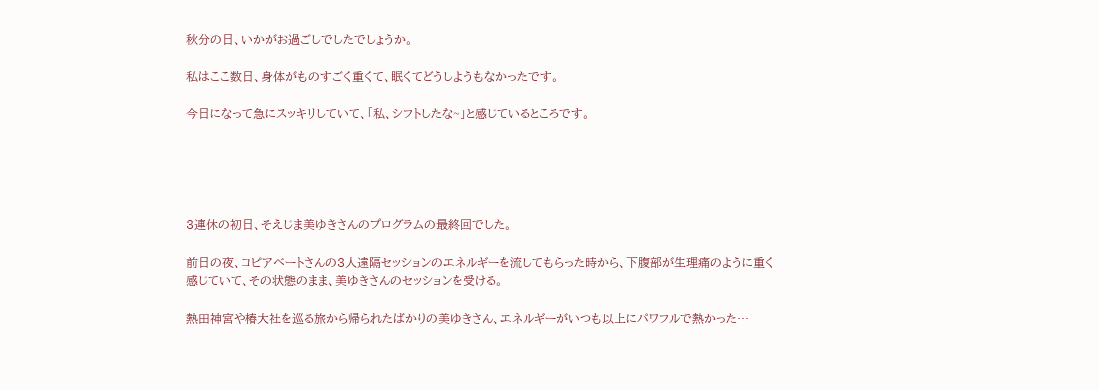秋分の日、いかがお過ごしでしたでしょうか。

私はここ数日、身体がものすごく重くて、眠くてどうしようもなかったです。

今日になって急にスッキリしていて、「私、シフトしたな~」と感じているところです。





3連休の初日、そえじま美ゆきさんのプログラムの最終回でした。

前日の夜、コピアベートさんの3人遠隔セッションのエネルギーを流してもらった時から、下腹部が生理痛のように重く感じていて、その状態のまま、美ゆきさんのセッションを受ける。

熱田神宮や椿大社を巡る旅から帰られたばかりの美ゆきさん、エネルギーがいつも以上にパワフルで熱かった…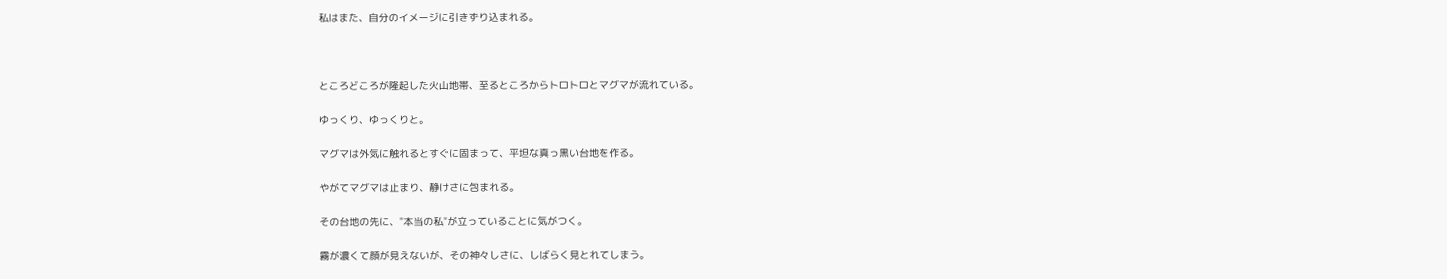私はまた、自分のイメージに引きずり込まれる。



ところどころが隆起した火山地帯、至るところからトロトロとマグマが流れている。

ゆっくり、ゆっくりと。

マグマは外気に触れるとすぐに固まって、平坦な真っ黒い台地を作る。

やがてマグマは止まり、静けさに包まれる。

その台地の先に、"本当の私"が立っていることに気がつく。

霧が濃くて顔が見えないが、その神々しさに、しばらく見とれてしまう。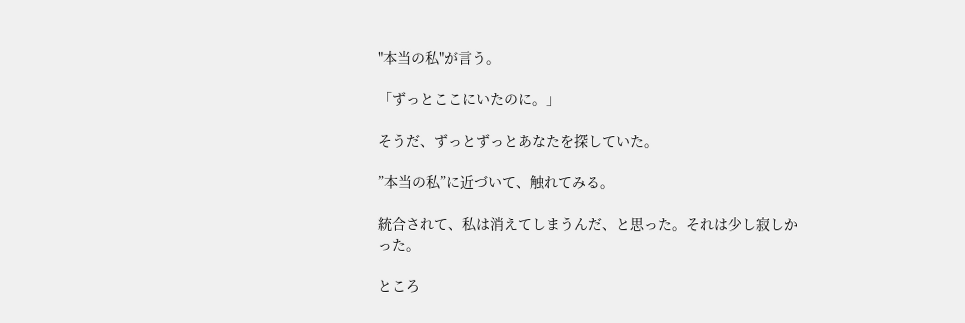"本当の私"が言う。

「ずっとここにいたのに。」

そうだ、ずっとずっとあなたを探していた。

”本当の私”に近づいて、触れてみる。

統合されて、私は消えてしまうんだ、と思った。それは少し寂しかった。

ところ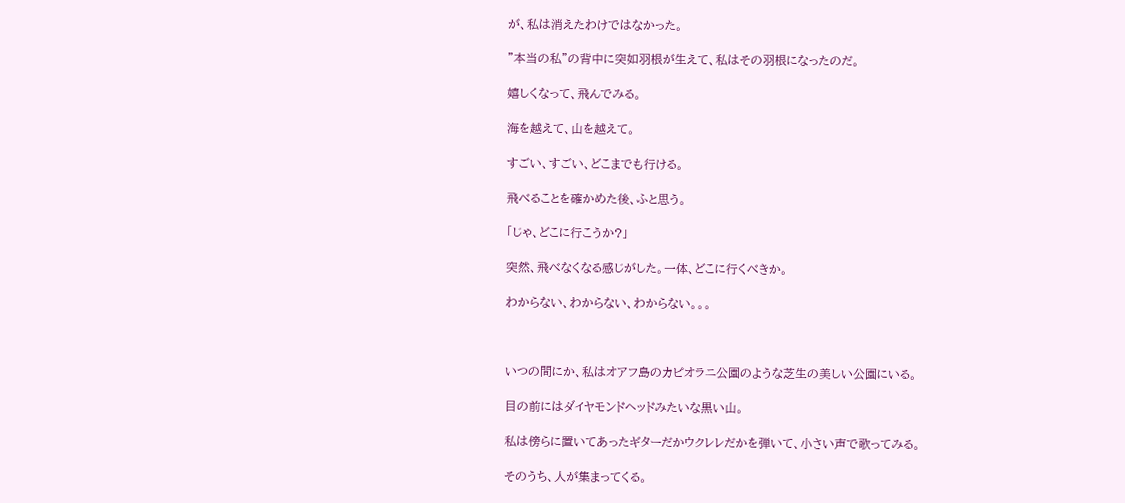が、私は消えたわけではなかった。

”本当の私”の背中に突如羽根が生えて、私はその羽根になったのだ。

嬉しくなって、飛んでみる。

海を越えて、山を越えて。

すごい、すごい、どこまでも行ける。

飛べることを確かめた後、ふと思う。

「じゃ、どこに行こうか?」

突然、飛べなくなる感じがした。一体、どこに行くべきか。

わからない、わからない、わからない。。。



いつの間にか、私はオアフ島のカピオラニ公園のような芝生の美しい公園にいる。

目の前にはダイヤモンドヘッドみたいな黒い山。

私は傍らに置いてあったギターだかウクレレだかを弾いて、小さい声で歌ってみる。

そのうち、人が集まってくる。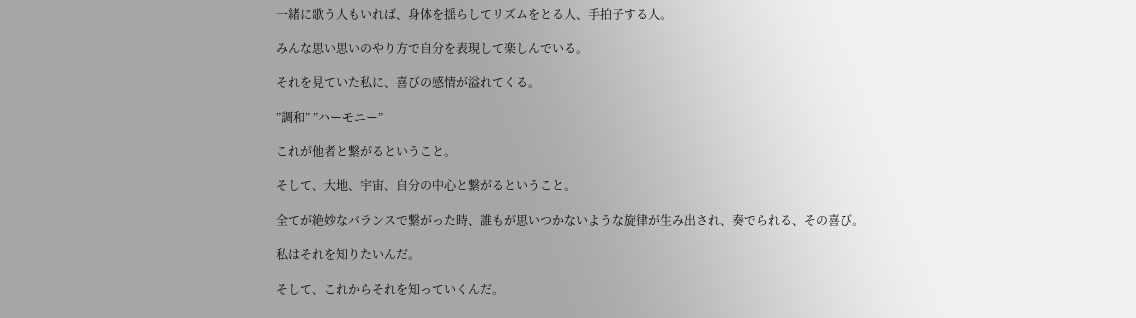一緒に歌う人もいれば、身体を揺らしてリズムをとる人、手拍子する人。

みんな思い思いのやり方で自分を表現して楽しんでいる。

それを見ていた私に、喜びの感情が溢れてくる。

”調和” ”ハーモニー”

これが他者と繋がるということ。

そして、大地、宇宙、自分の中心と繋がるということ。

全てが絶妙なバランスで繋がった時、誰もが思いつかないような旋律が生み出され、奏でられる、その喜び。

私はそれを知りたいんだ。

そして、これからそれを知っていくんだ。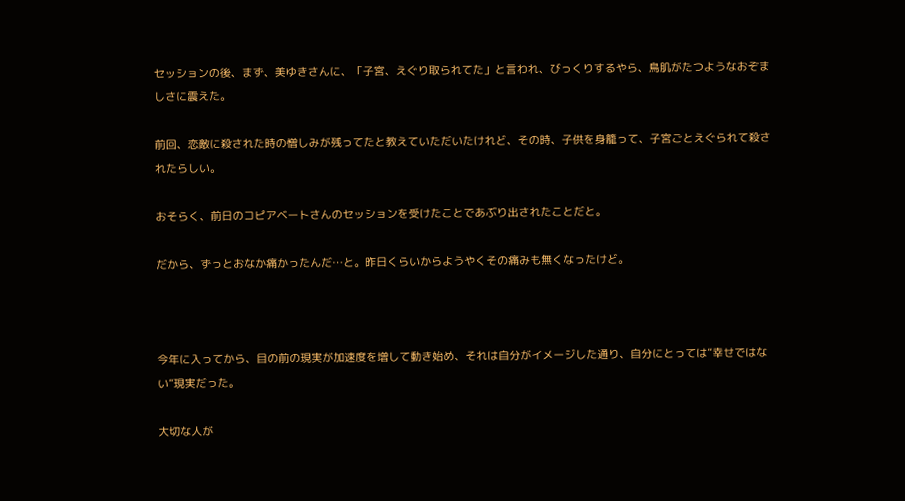セッションの後、まず、美ゆきさんに、「子宮、えぐり取られてた」と言われ、びっくりするやら、鳥肌がたつようなおぞましさに震えた。

前回、恋敵に殺された時の憎しみが残ってたと教えていただいたけれど、その時、子供を身籠って、子宮ごとえぐられて殺されたらしい。

おそらく、前日のコピアベートさんのセッションを受けたことであぶり出されたことだと。

だから、ずっとおなか痛かったんだ…と。昨日くらいからようやくその痛みも無くなったけど。



今年に入ってから、目の前の現実が加速度を増して動き始め、それは自分がイメージした通り、自分にとっては”幸せではない”現実だった。

大切な人が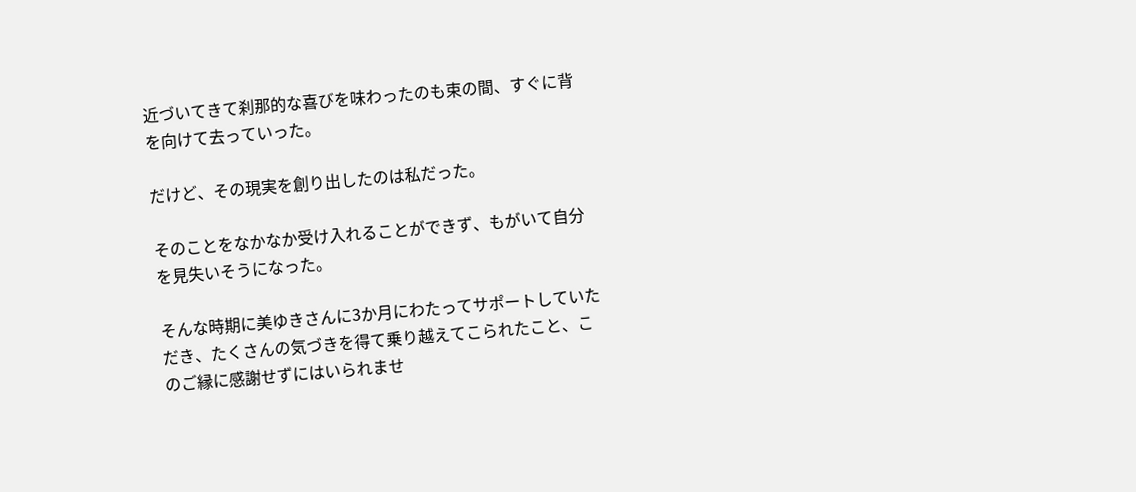近づいてきて刹那的な喜びを味わったのも束の間、すぐに背を向けて去っていった。

だけど、その現実を創り出したのは私だった。

そのことをなかなか受け入れることができず、もがいて自分を見失いそうになった。

そんな時期に美ゆきさんに3か月にわたってサポートしていただき、たくさんの気づきを得て乗り越えてこられたこと、このご縁に感謝せずにはいられませ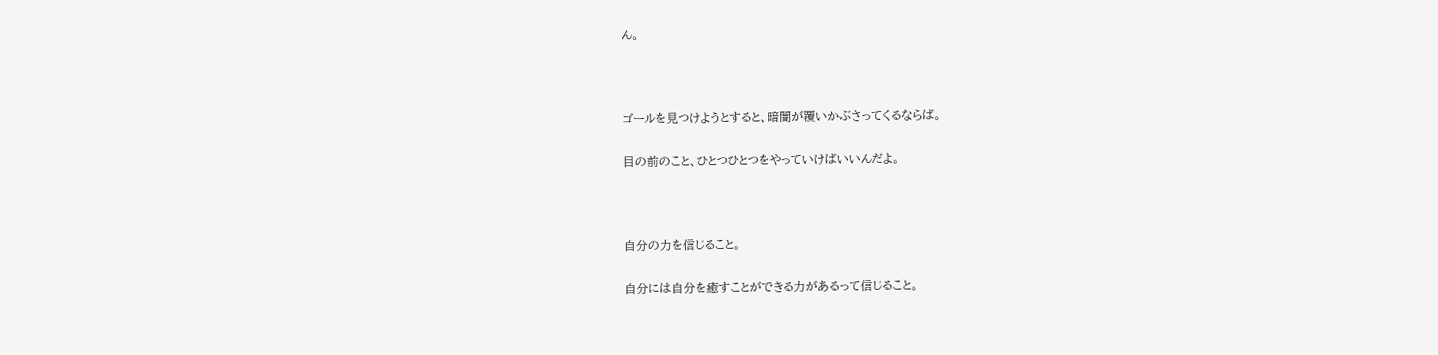ん。



ゴールを見つけようとすると、暗闇が覆いかぶさってくるならば。

目の前のこと、ひとつひとつをやっていけばいいんだよ。



自分の力を信じること。

自分には自分を癒すことができる力があるって信じること。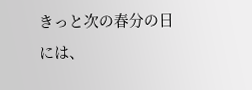きっと次の春分の日には、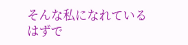そんな私になれているはずで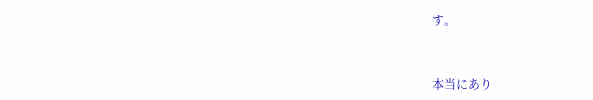す。



本当にあり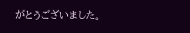がとうございました。